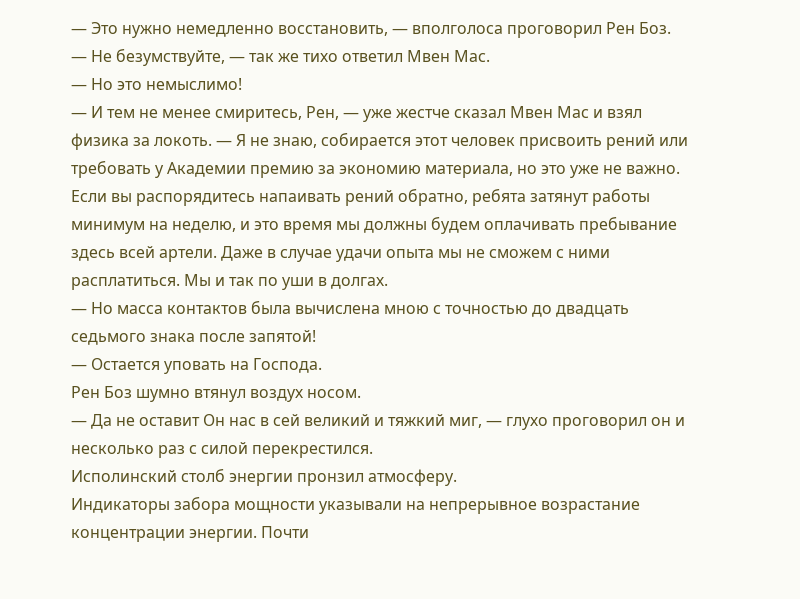— Это нужно немедленно восстановить, — вполголоса проговорил Рен Боз.
— Не безумствуйте, — так же тихо ответил Мвен Мас.
— Но это немыслимо!
— И тем не менее смиритесь, Рен, — уже жестче сказал Мвен Мас и взял физика за локоть. — Я не знаю, собирается этот человек присвоить рений или требовать у Академии премию за экономию материала, но это уже не важно. Если вы распорядитесь напаивать рений обратно, ребята затянут работы минимум на неделю, и это время мы должны будем оплачивать пребывание здесь всей артели. Даже в случае удачи опыта мы не сможем с ними расплатиться. Мы и так по уши в долгах.
— Но масса контактов была вычислена мною с точностью до двадцать седьмого знака после запятой!
— Остается уповать на Господа.
Рен Боз шумно втянул воздух носом.
— Да не оставит Он нас в сей великий и тяжкий миг, — глухо проговорил он и несколько раз с силой перекрестился.
Исполинский столб энергии пронзил атмосферу.
Индикаторы забора мощности указывали на непрерывное возрастание концентрации энергии. Почти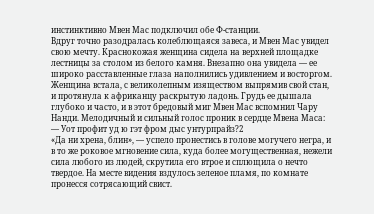инстинктивно Мвен Мас подключил обе Ф-станции.
Вдруг точно разодралась колеблющаяся завеса, и Мвен Мас увидел свою мечту. Краснокожая женщина сидела на верхней площадке лестницы за столом из белого камня. Внезапно она увидела — ее широко расставленные глаза наполнились удивлением и восторгом. Женщина встала, с великолепным изяществом выпрямив свой стан, и протянула к африканцу раскрытую ладонь. Грудь ее дышала глубоко и часто, и в этот бредовый миг Мвен Мас вспомнил Чару Нанди. Мелодичный и сильный голос проник в сердце Мвена Маса:
— Уот профит уд ю гэт фром дыс унтурпрайз?2
«Да ни хрена, блин», — успело пронестись в голове могучего негра, и в то же роковое мгновение сила, куда более могущественная, нежели сила любого из людей, скрутила его втрое и сплющила о нечто твердое. На месте видения вздулось зеленое пламя, по комнате пронесся сотрясающий свист.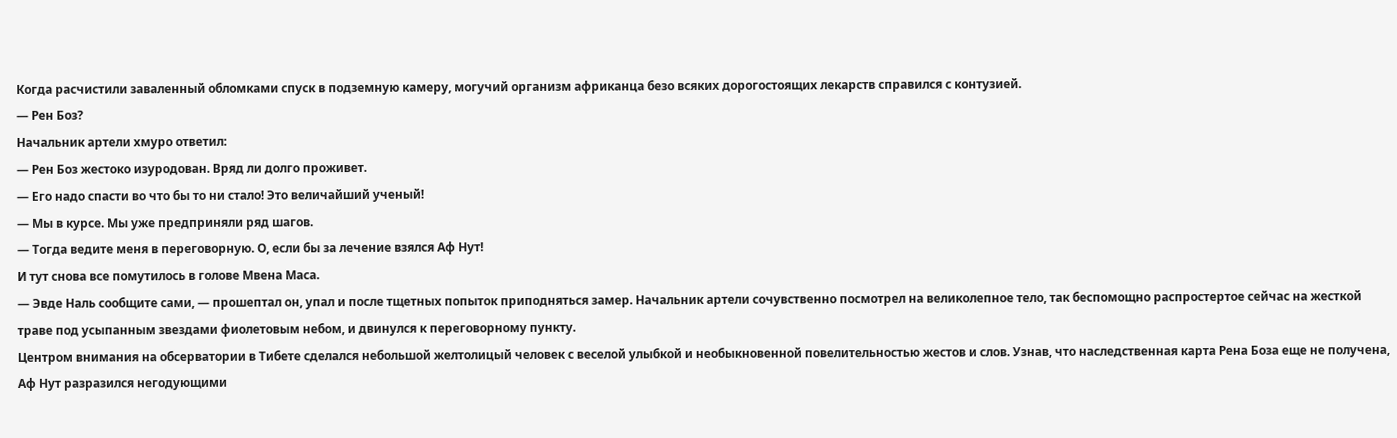Когда расчистили заваленный обломками спуск в подземную камеру, могучий организм африканца безо всяких дорогостоящих лекарств справился с контузией.
— Рен Боз?
Начальник артели хмуро ответил:
— Рен Боз жестоко изуродован. Вряд ли долго проживет.
— Его надо спасти во что бы то ни стало! Это величайший ученый!
— Мы в курсе. Мы уже предприняли ряд шагов.
— Тогда ведите меня в переговорную. О, если бы за лечение взялся Аф Нут!
И тут снова все помутилось в голове Мвена Маса.
— Эвде Наль сообщите сами, — прошептал он, упал и после тщетных попыток приподняться замер. Начальник артели сочувственно посмотрел на великолепное тело, так беспомощно распростертое сейчас на жесткой траве под усыпанным звездами фиолетовым небом, и двинулся к переговорному пункту.
Центром внимания на обсерватории в Тибете сделался небольшой желтолицый человек с веселой улыбкой и необыкновенной повелительностью жестов и слов. Узнав, что наследственная карта Рена Боза еще не получена, Аф Нут разразился негодующими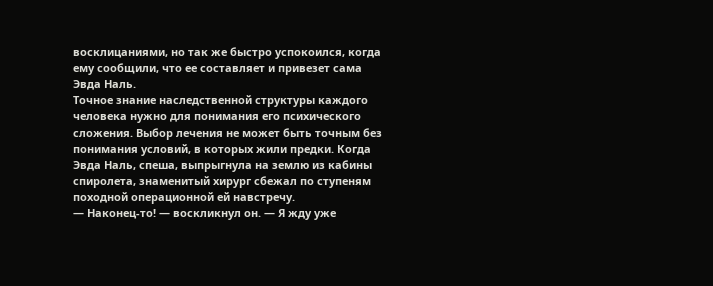восклицаниями, но так же быстро успокоился, когда ему сообщили, что ее составляет и привезет сама Эвда Наль.
Точное знание наследственной структуры каждого человека нужно для понимания его психического сложения. Выбор лечения не может быть точным без понимания условий, в которых жили предки. Когда Эвда Наль, спеша, выпрыгнула на землю из кабины спиролета, знаменитый хирург сбежал по ступеням походной операционной ей навстречу.
— Наконец-то! — воскликнул он. — Я жду уже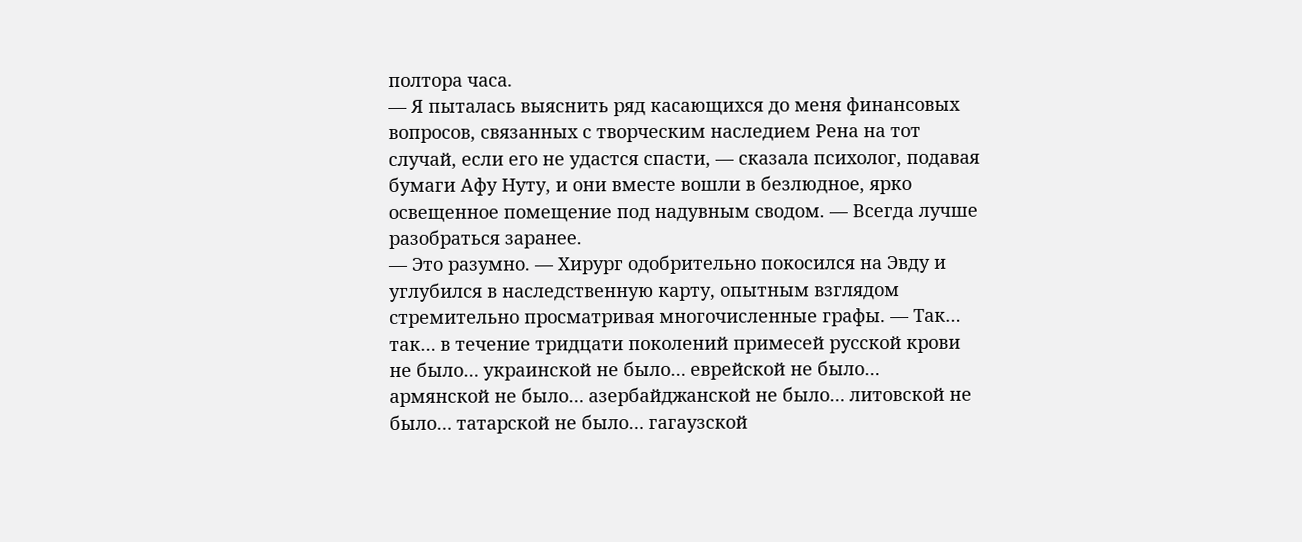полтора часа.
— Я пыталась выяснить ряд касающихся до меня финансовых вопросов, связанных с творческим наследием Рена на тот случай, если его не удастся спасти, — сказала психолог, подавая бумаги Афу Нуту, и они вместе вошли в безлюдное, ярко освещенное помещение под надувным сводом. — Всегда лучше разобраться заранее.
— Это разумно. — Хирург одобрительно покосился на Эвду и углубился в наследственную карту, опытным взглядом стремительно просматривая многочисленные графы. — Так… так… в течение тридцати поколений примесей русской крови не было… украинской не было… еврейской не было… армянской не было… азербайджанской не было… литовской не было… татарской не было… гагаузской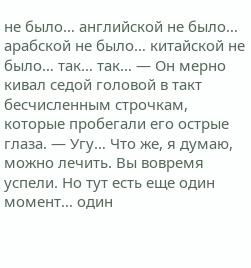не было… английской не было… арабской не было… китайской не было… так… так… — Он мерно кивал седой головой в такт бесчисленным строчкам, которые пробегали его острые глаза. — Угу… Что же, я думаю, можно лечить. Вы вовремя успели. Но тут есть еще один момент… один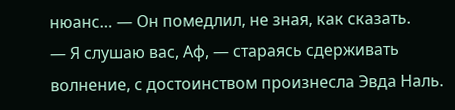нюанс… — Он помедлил, не зная, как сказать.
— Я слушаю вас, Аф, — стараясь сдерживать волнение, с достоинством произнесла Эвда Наль.